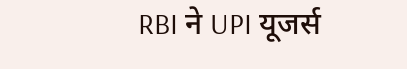RBI ने UPI यूजर्स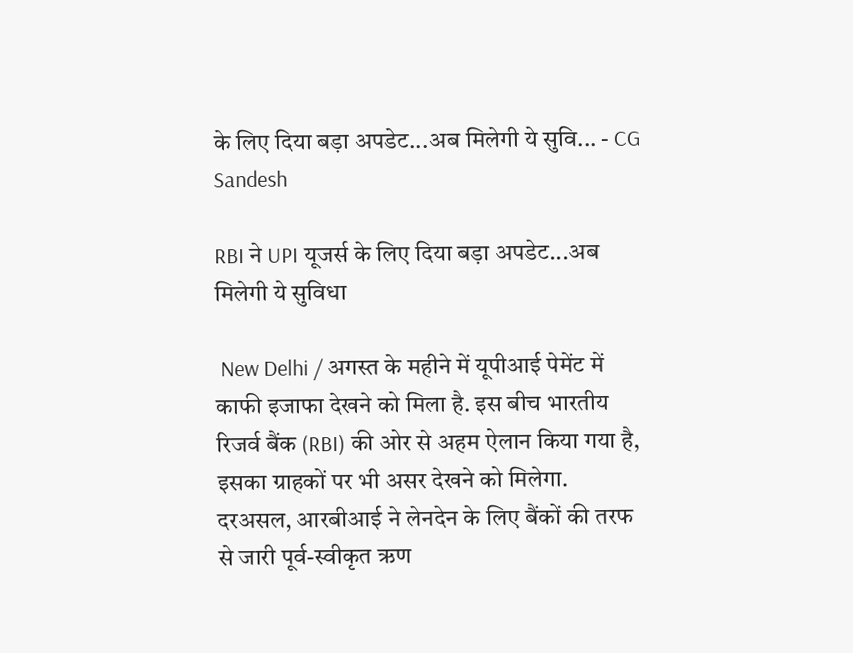के लिए दिया बड़ा अपडेट...अब मिलेगी ये सुवि... - CG Sandesh

RBI ने UPI यूजर्स के लिए दिया बड़ा अपडेट...अब मिलेगी ये सुविधा

 New Delhi / अगस्त के महीने में यूपीआई पेमेंट में काफी इजाफा देखने को मिला है. इस बीच भारतीय रिजर्व बैंक (RBI) की ओर से अहम ऐलान किया गया है, इसका ग्राहकों पर भी असर देखने को मिलेगा. दरअसल, आरबीआई ने लेनदेन के लिए बैंकों की तरफ से जारी पूर्व-स्वीकृत ऋण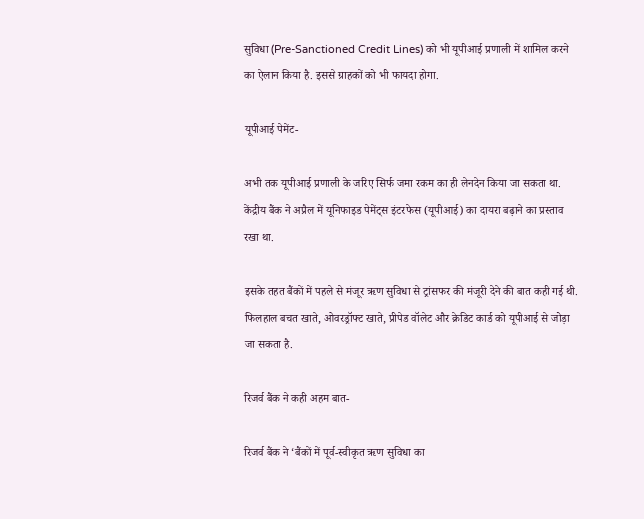सुविधा (Pre-Sanctioned Credit Lines) को भी यूपीआई प्रणाली में शामिल करने का ऐलान किया है. इससे ग्राहकों को भी फायदा होगा.

यूपीआई पेमेंट-

अभी तक यूपीआई प्रणाली के जरिए सिर्फ जमा रकम का ही लेनदेन किया जा सकता था. केंद्रीय बैंक ने अप्रैल में यूनिफाइड पेमेंट्स इंटरफेस (यूपीआई) का दायरा बढ़ाने का प्रस्ताव रखा था.

इसके तहत बैंकों में पहले से मंजूर ऋण सुविधा से ट्रांसफर की मंजूरी देने की बात कही गई थी. फिलहाल बचत खाते, ओवरड्रॉफ्ट खाते, प्रीपेड वॉलेट और क्रेडिट कार्ड को यूपीआई से जोड़ा जा सकता है.

रिजर्व बैंक ने कही अहम बात-

रिजर्व बैंक ने ‘बैंकों में पूर्व-स्वीकृत ऋण सुविधा का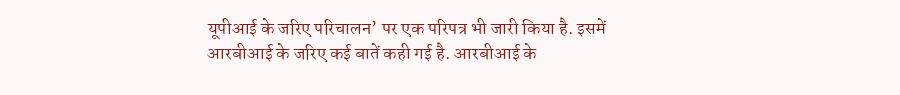यूपीआई के जरिए परिचालन’ पर एक परिपत्र भी जारी किया है. इसमें आरबीआई के जरिए कई बातें कही गई है. आरबीआई के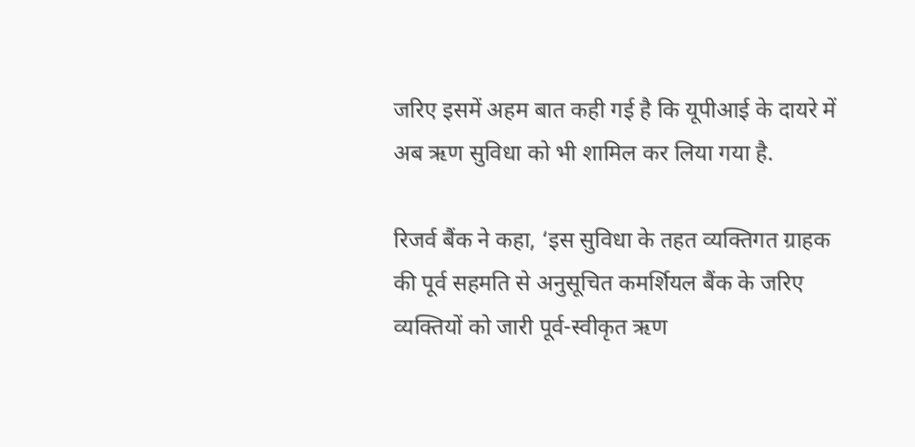जरिए इसमें अहम बात कही गई है कि यूपीआई के दायरे में अब ऋण सुविधा को भी शामिल कर लिया गया है.

रिजर्व बैंक ने कहा, ‘इस सुविधा के तहत व्यक्तिगत ग्राहक की पूर्व सहमति से अनुसूचित कमर्शियल बैंक के जरिए व्यक्तियों को जारी पूर्व-स्वीकृत ऋण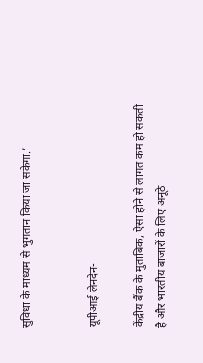सुविधा के माध्यम से भुगतान किया जा सकेगा.’


यूपीआई लेनदेन-

केंद्रीय बैंक के मुताबिक, ऐसा होने से लागत कम हो सकती है और भारतीय बाजारों के लिए अनूठे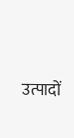उत्पादों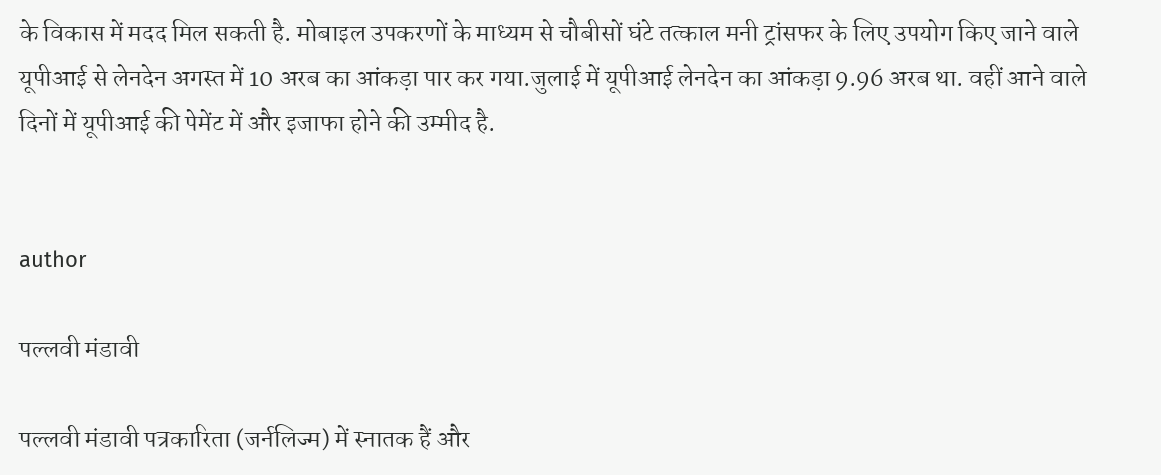के विकास में मदद मिल सकती है. मोबाइल उपकरणों के माध्यम से चौबीसों घंटे तत्काल मनी ट्रांसफर के लिए उपयोग किए जाने वाले यूपीआई से लेनदेन अगस्त में 10 अरब का आंकड़ा पार कर गया.जुलाई में यूपीआई लेनदेन का आंकड़ा 9.96 अरब था. वहीं आने वाले दिनों में यूपीआई की पेमेंट में और इजाफा होने की उम्मीद है.


author

पल्लवी मंडावी

पल्लवी मंडावी पत्रकारिता (जर्नलिज्म) में स्नातक हैं और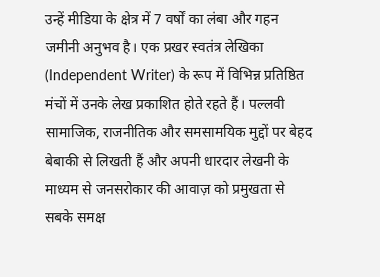उन्हें मीडिया के क्षेत्र में 7 वर्षों का लंबा और गहन जमीनी अनुभव है। एक प्रखर स्वतंत्र लेखिका (Independent Writer) के रूप में विभिन्न प्रतिष्ठित मंचों में उनके लेख प्रकाशित होते रहते हैं। पल्लवी सामाजिक, राजनीतिक और समसामयिक मुद्दों पर बेहद बेबाकी से लिखती हैं और अपनी धारदार लेखनी के माध्यम से जनसरोकार की आवाज़ को प्रमुखता से सबके समक्ष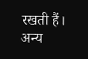रखती हैं।
अन्य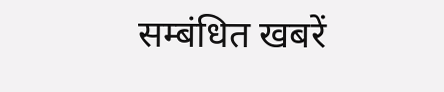सम्बंधित खबरें